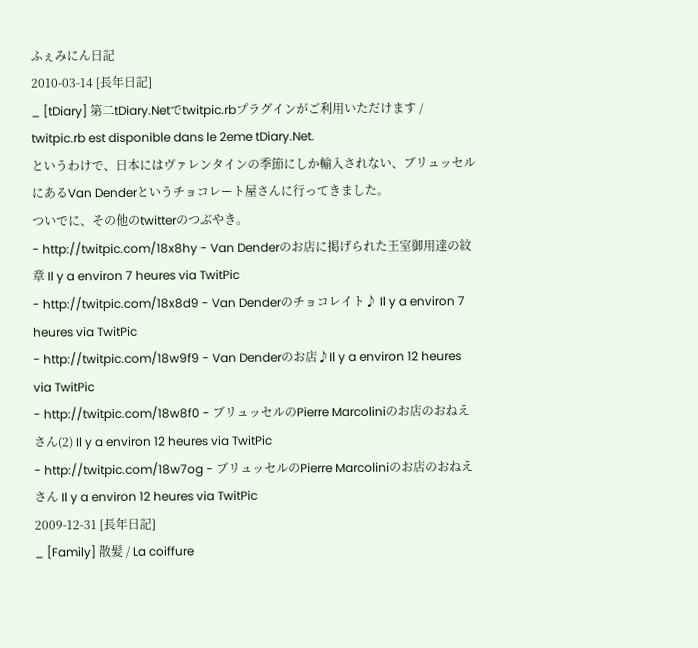ふぇみにん日記
2010-03-14 [長年日記]
_ [tDiary] 第二tDiary.Netでtwitpic.rbプラグインがご利用いただけます / twitpic.rb est disponible dans le 2eme tDiary.Net.
というわけで、日本にはヴァレンタインの季節にしか輸入されない、ブリュッセルにあるVan Denderというチョコレート屋さんに行ってきました。
ついでに、その他のtwitterのつぶやき。
- http://twitpic.com/18x8hy - Van Denderのお店に掲げられた王室御用達の紋章 Il y a environ 7 heures via TwitPic
- http://twitpic.com/18x8d9 - Van Denderのチョコレイト♪ Il y a environ 7 heures via TwitPic
- http://twitpic.com/18w9f9 - Van Denderのお店♪Il y a environ 12 heures via TwitPic
- http://twitpic.com/18w8f0 - ブリュッセルのPierre Marcoliniのお店のおねえさん(2) Il y a environ 12 heures via TwitPic
- http://twitpic.com/18w7og - ブリュッセルのPierre Marcoliniのお店のおねえさん Il y a environ 12 heures via TwitPic
2009-12-31 [長年日記]
_ [Family] 散髪 / La coiffure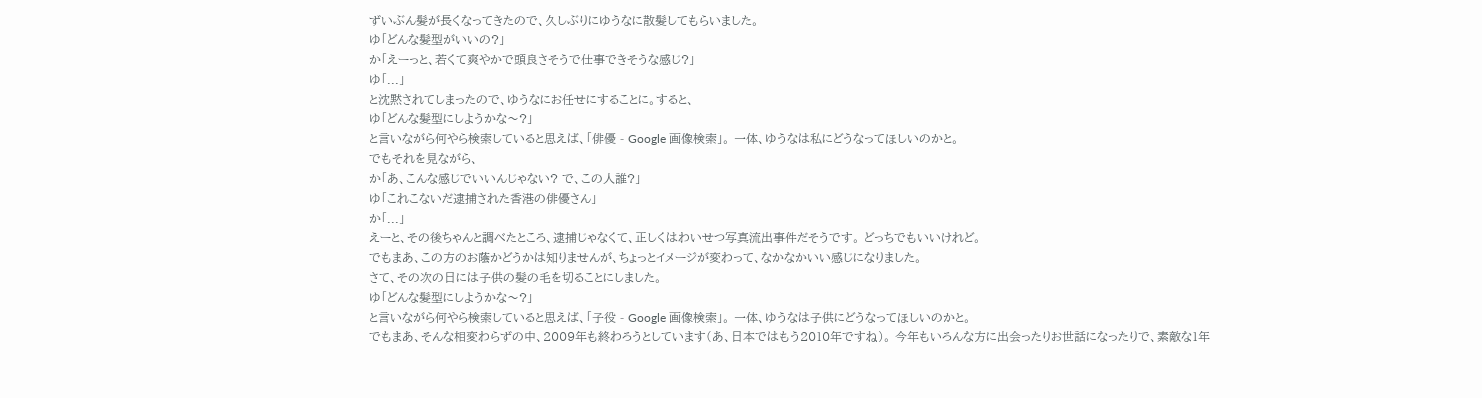ずいぶん髪が長くなってきたので、久しぶりにゆうなに散髪してもらいました。
ゆ「どんな髪型がいいの?」
か「えーっと、若くて爽やかで頭良さそうで仕事できそうな感じ?」
ゆ「...」
と沈黙されてしまったので、ゆうなにお任せにすることに。すると、
ゆ「どんな髪型にしようかな〜?」
と言いながら何やら検索していると思えば、「俳優 - Google 画像検索」。 一体、ゆうなは私にどうなってほしいのかと。
でもそれを見ながら、
か「あ、こんな感じでいいんじゃない? で、この人誰?」
ゆ「これこないだ逮捕された香港の俳優さん」
か「...」
えーと、その後ちゃんと調べたところ、逮捕じゃなくて、正しくはわいせつ写真流出事件だそうです。 どっちでもいいけれど。
でもまあ、この方のお蔭かどうかは知りませんが、ちょっとイメージが変わって、なかなかいい感じになりました。
さて、その次の日には子供の髪の毛を切ることにしました。
ゆ「どんな髪型にしようかな〜?」
と言いながら何やら検索していると思えば、「子役 - Google 画像検索」。 一体、ゆうなは子供にどうなってほしいのかと。
でもまあ、そんな相変わらずの中、2009年も終わろうとしています(あ、日本ではもう2010年ですね)。 今年もいろんな方に出会ったりお世話になったりで、素敵な1年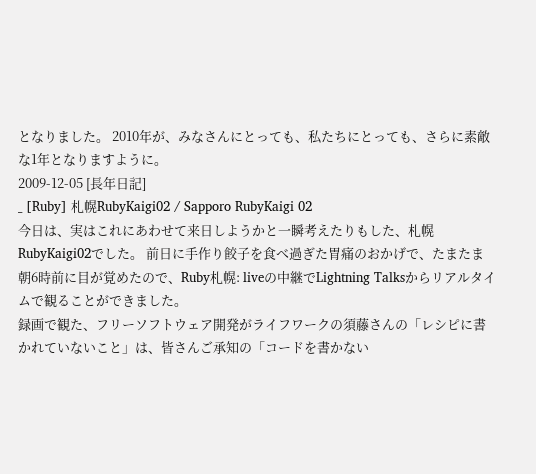となりました。 2010年が、みなさんにとっても、私たちにとっても、さらに素敵な1年となりますように。
2009-12-05 [長年日記]
_ [Ruby] 札幌RubyKaigi02 / Sapporo RubyKaigi 02
今日は、実はこれにあわせて来日しようかと一瞬考えたりもした、札幌RubyKaigi02でした。 前日に手作り餃子を食べ過ぎた胃痛のおかげで、たまたま朝6時前に目が覚めたので、Ruby札幌: liveの中継でLightning Talksからリアルタイムで観ることができました。
録画で観た、フリーソフトウェア開発がライフワークの須藤さんの「レシピに書かれていないこと」は、皆さんご承知の「コードを書かない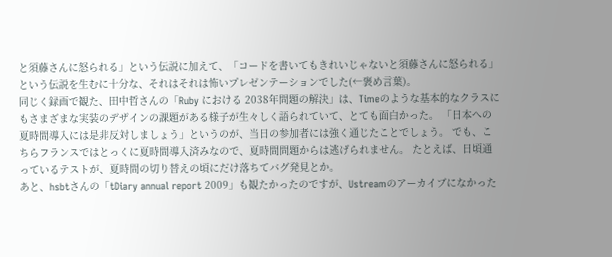と須藤さんに怒られる」という伝説に加えて、「コードを書いてもきれいじゃないと須藤さんに怒られる」という伝説を生むに十分な、それはそれは怖いプレゼンテーションでした(←褒め言葉)。
同じく録画で観た、田中哲さんの「Ruby における 2038年問題の解決」は、Timeのような基本的なクラスにもさまざまな実装のデザインの課題がある様子が生々しく語られていて、とても面白かった。 「日本への夏時間導入には是非反対しましょう」というのが、当日の参加者には強く通じたことでしょう。 でも、こちらフランスではとっくに夏時間導入済みなので、夏時間問題からは逃げられません。 たとえば、日頃通っているテストが、夏時間の切り替えの頃にだけ落ちてバグ発見とか。
あと、hsbtさんの「tDiary annual report 2009」も観たかったのですが、Ustreamのアーカイブになかった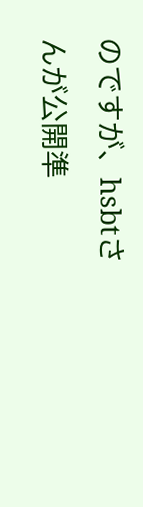のですが、hsbtさんが公開準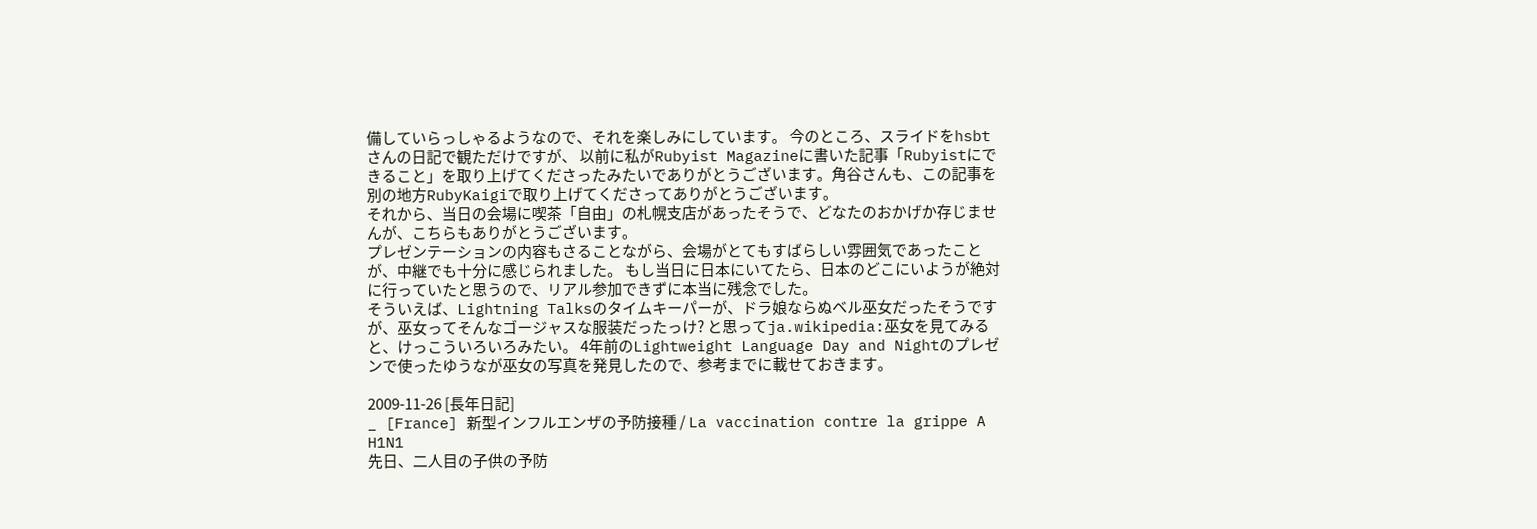備していらっしゃるようなので、それを楽しみにしています。 今のところ、スライドをhsbtさんの日記で観ただけですが、 以前に私がRubyist Magazineに書いた記事「Rubyistにできること」を取り上げてくださったみたいでありがとうございます。角谷さんも、この記事を別の地方RubyKaigiで取り上げてくださってありがとうございます。
それから、当日の会場に喫茶「自由」の札幌支店があったそうで、どなたのおかげか存じませんが、こちらもありがとうございます。
プレゼンテーションの内容もさることながら、会場がとてもすばらしい雰囲気であったことが、中継でも十分に感じられました。 もし当日に日本にいてたら、日本のどこにいようが絶対に行っていたと思うので、リアル参加できずに本当に残念でした。
そういえば、Lightning Talksのタイムキーパーが、ドラ娘ならぬベル巫女だったそうですが、巫女ってそんなゴージャスな服装だったっけ? と思ってja.wikipedia:巫女を見てみると、けっこういろいろみたい。 4年前のLightweight Language Day and Nightのプレゼンで使ったゆうなが巫女の写真を発見したので、参考までに載せておきます。

2009-11-26 [長年日記]
_ [France] 新型インフルエンザの予防接種 / La vaccination contre la grippe A H1N1
先日、二人目の子供の予防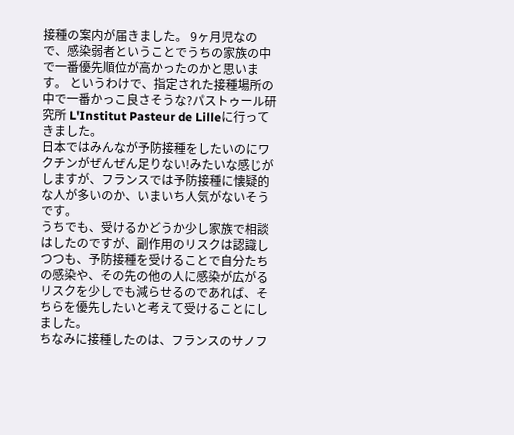接種の案内が届きました。 9ヶ月児なので、感染弱者ということでうちの家族の中で一番優先順位が高かったのかと思います。 というわけで、指定された接種場所の中で一番かっこ良さそうな?パストゥール研究所 L'Institut Pasteur de Lilleに行ってきました。
日本ではみんなが予防接種をしたいのにワクチンがぜんぜん足りない!みたいな感じがしますが、フランスでは予防接種に懐疑的な人が多いのか、いまいち人気がないそうです。
うちでも、受けるかどうか少し家族で相談はしたのですが、副作用のリスクは認識しつつも、予防接種を受けることで自分たちの感染や、その先の他の人に感染が広がるリスクを少しでも減らせるのであれば、そちらを優先したいと考えて受けることにしました。
ちなみに接種したのは、フランスのサノフ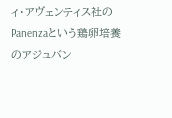ィ・アヴェンティス社のPanenzaという鶏卵培養のアジュバン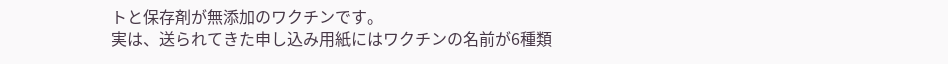トと保存剤が無添加のワクチンです。
実は、送られてきた申し込み用紙にはワクチンの名前が6種類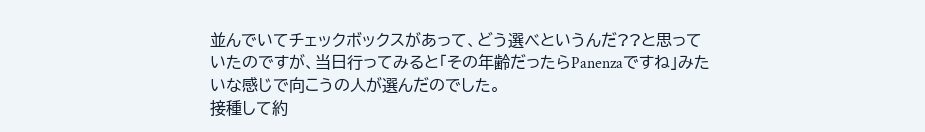並んでいてチェックボックスがあって、どう選べというんだ??と思っていたのですが、当日行ってみると「その年齢だったらPanenzaですね」みたいな感じで向こうの人が選んだのでした。
接種して約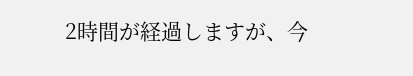2時間が経過しますが、今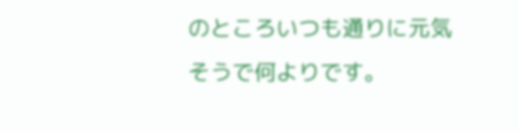のところいつも通りに元気そうで何よりです。